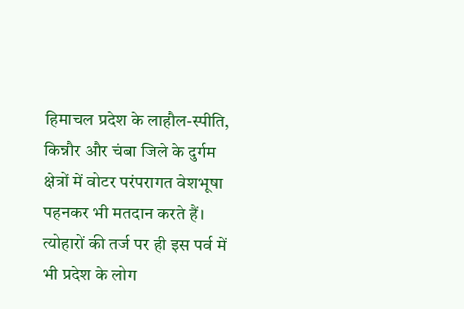हिमाचल प्रदेश के लाहौल-स्पीति, किन्नौर और चंबा जिले के दुर्गम क्षेत्रों में वोटर परंपरागत वेशभूषा पहनकर भी मतदान करते हैं। त्योहारों की तर्ज पर ही इस पर्व में भी प्रदेश के लोग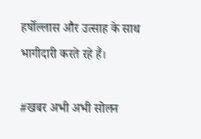हर्षोल्लास और उत्साह के साथ भागीदारी करते रहे हैं।

#खबर अभी अभी सोलन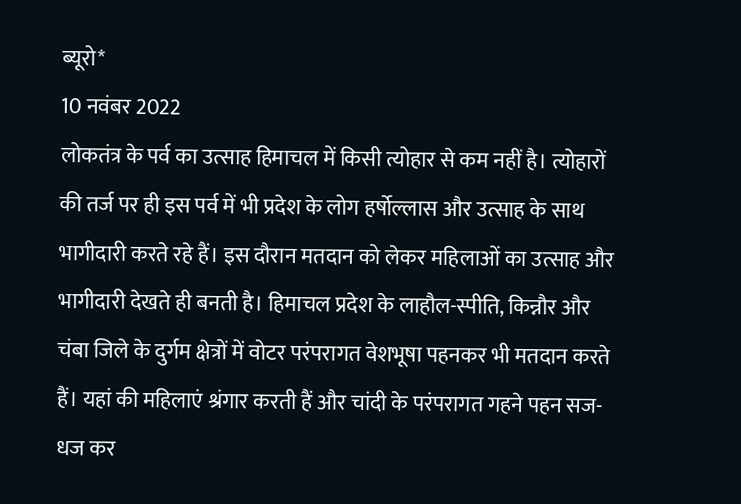ब्यूरो*
10 नवंबर 2022
लोकतंत्र के पर्व का उत्साह हिमाचल में किसी त्योहार से कम नहीं है। त्योहारों की तर्ज पर ही इस पर्व में भी प्रदेश के लोग हर्षोल्लास और उत्साह के साथ भागीदारी करते रहे हैं। इस दौरान मतदान को लेकर महिलाओं का उत्साह और भागीदारी देखते ही बनती है। हिमाचल प्रदेश के लाहौल-स्पीति, किन्नौर और चंबा जिले के दुर्गम क्षेत्रों में वोटर परंपरागत वेशभूषा पहनकर भी मतदान करते हैं। यहां की महिलाएं श्रंगार करती हैं और चांदी के परंपरागत गहने पहन सज-धज कर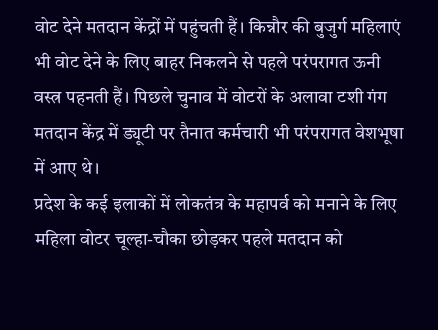वोट देने मतदान केंद्रों में पहुंचती हैं। किन्नौर की बुजुर्ग महिलाएं भी वोट देने के लिए बाहर निकलने से पहले परंपरागत ऊनी वस्त्र पहनती हैं। पिछले चुनाव में वोटरों के अलावा टशी गंग मतदान केंद्र में ड्यूटी पर तैनात कर्मचारी भी परंपरागत वेशभूषा में आए थे।
प्रदेश के कई इलाकों में लोकतंत्र के महापर्व को मनाने के लिए महिला वोटर चूल्हा-चौका छोड़कर पहले मतदान को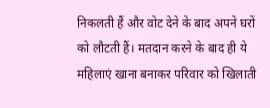निकलती हैं और वोट देने के बाद अपने घरों को लौटती हैं। मतदान करने के बाद ही ये महिलाएं खाना बनाकर परिवार को खिलाती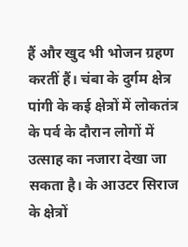हैं और खुद भी भोजन ग्रहण करतीं हैं। चंबा के दुर्गम क्षेत्र पांगी के कई क्षेत्रों में लोकतंत्र के पर्व के दौरान लोगों में उत्साह का नजारा देखा जा सकता है। के आउटर सिराज के क्षेत्रों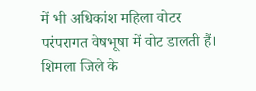में भी अधिकांश महिला वोटर परंपरागत वेषभूषा में वोट डालती हैं। शिमला जिले के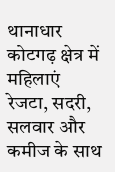थानाधार कोटगढ़ क्षेत्र में महिलाएं रेजटा, सदरी, सलवार और कमीज के साथ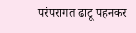परंपरागत ढाटू पहनकर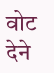वोट देने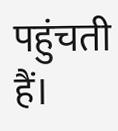पहुंचती हैं।